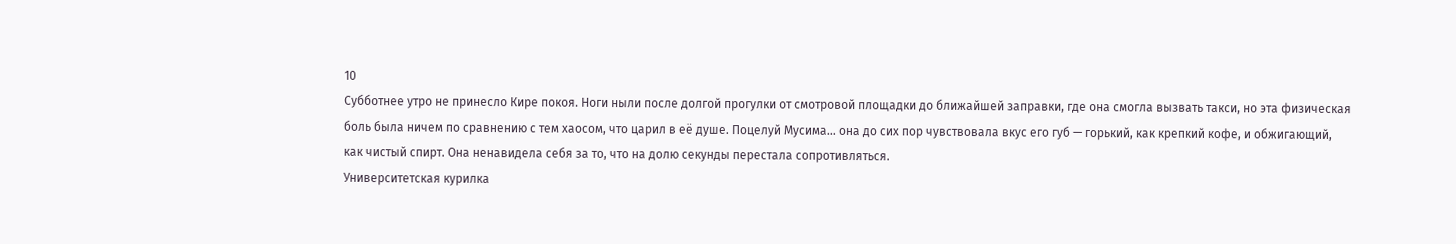10
Субботнее утро не принесло Кире покоя. Ноги ныли после долгой прогулки от смотровой площадки до ближайшей заправки, где она смогла вызвать такси, но эта физическая боль была ничем по сравнению с тем хаосом, что царил в её душе. Поцелуй Мусима... она до сих пор чувствовала вкус его губ — горький, как крепкий кофе, и обжигающий, как чистый спирт. Она ненавидела себя за то, что на долю секунды перестала сопротивляться.
Университетская курилка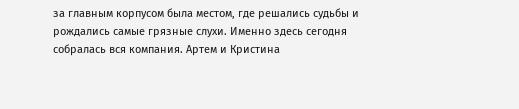за главным корпусом была местом, где решались судьбы и рождались самые грязные слухи. Именно здесь сегодня собралась вся компания. Артем и Кристина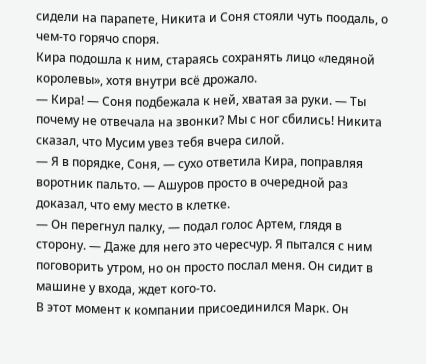сидели на парапете, Никита и Соня стояли чуть поодаль, о чем-то горячо споря.
Кира подошла к ним, стараясь сохранять лицо «ледяной королевы», хотя внутри всё дрожало.
— Кира! — Соня подбежала к ней, хватая за руки. — Ты почему не отвечала на звонки? Мы с ног сбились! Никита сказал, что Мусим увез тебя вчера силой.
— Я в порядке, Соня, — сухо ответила Кира, поправляя воротник пальто. — Ашуров просто в очередной раз доказал, что ему место в клетке.
— Он перегнул палку, — подал голос Артем, глядя в сторону. — Даже для него это чересчур. Я пытался с ним поговорить утром, но он просто послал меня. Он сидит в машине у входа, ждет кого-то.
В этот момент к компании присоединился Марк. Он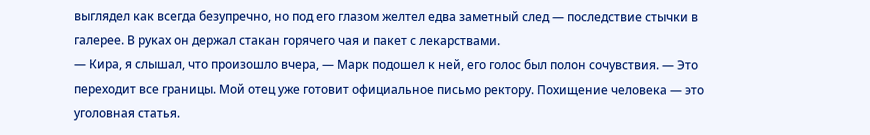выглядел как всегда безупречно, но под его глазом желтел едва заметный след — последствие стычки в галерее. В руках он держал стакан горячего чая и пакет с лекарствами.
— Кира, я слышал, что произошло вчера, — Марк подошел к ней, его голос был полон сочувствия. — Это переходит все границы. Мой отец уже готовит официальное письмо ректору. Похищение человека — это уголовная статья.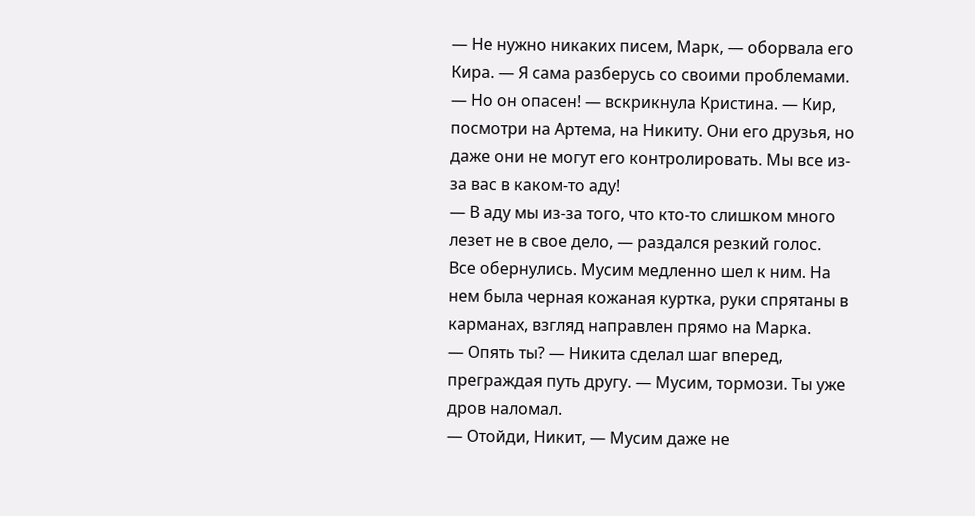— Не нужно никаких писем, Марк, — оборвала его Кира. — Я сама разберусь со своими проблемами.
— Но он опасен! — вскрикнула Кристина. — Кир, посмотри на Артема, на Никиту. Они его друзья, но даже они не могут его контролировать. Мы все из-за вас в каком-то аду!
— В аду мы из-за того, что кто-то слишком много лезет не в свое дело, — раздался резкий голос.
Все обернулись. Мусим медленно шел к ним. На нем была черная кожаная куртка, руки спрятаны в карманах, взгляд направлен прямо на Марка.
— Опять ты? — Никита сделал шаг вперед, преграждая путь другу. — Мусим, тормози. Ты уже дров наломал.
— Отойди, Никит, — Мусим даже не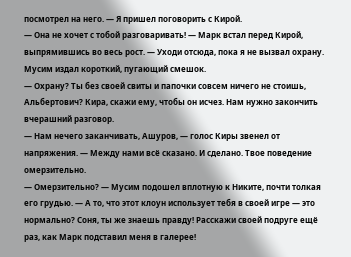посмотрел на него. — Я пришел поговорить с Кирой.
— Она не хочет с тобой разговаривать! — Марк встал перед Кирой, выпрямившись во весь рост. — Уходи отсюда, пока я не вызвал охрану.
Мусим издал короткий, пугающий смешок.
— Охрану? Ты без своей свиты и папочки совсем ничего не стоишь, Альбертович? Кира, скажи ему, чтобы он исчез. Нам нужно закончить вчерашний разговор.
— Нам нечего заканчивать, Ашуров, — голос Киры звенел от напряжения. — Между нами всё сказано. И сделано. Твое поведение омерзительно.
— Омерзительно? — Мусим подошел вплотную к Никите, почти толкая его грудью. — А то, что этот клоун использует тебя в своей игре — это нормально? Соня, ты же знаешь правду! Расскажи своей подруге ещё раз, как Марк подставил меня в галерее!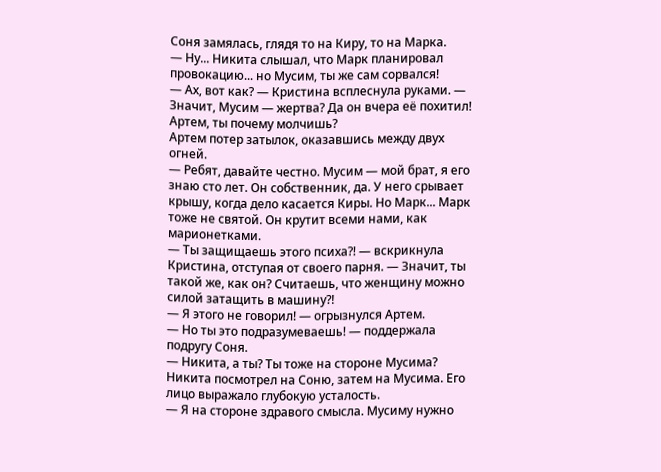Соня замялась, глядя то на Киру, то на Марка.
— Ну... Никита слышал, что Марк планировал провокацию... но Мусим, ты же сам сорвался!
— Ах, вот как? — Кристина всплеснула руками. — Значит, Мусим — жертва? Да он вчера её похитил! Артем, ты почему молчишь?
Артем потер затылок, оказавшись между двух огней.
— Ребят, давайте честно. Мусим — мой брат, я его знаю сто лет. Он собственник, да. У него срывает крышу, когда дело касается Киры. Но Марк... Марк тоже не святой. Он крутит всеми нами, как марионетками.
— Ты защищаешь этого психа?! — вскрикнула Кристина, отступая от своего парня. — Значит, ты такой же, как он? Считаешь, что женщину можно силой затащить в машину?!
— Я этого не говорил! — огрызнулся Артем.
— Но ты это подразумеваешь! — поддержала подругу Соня.
— Никита, а ты? Ты тоже на стороне Мусима?
Никита посмотрел на Соню, затем на Мусима. Его лицо выражало глубокую усталость.
— Я на стороне здравого смысла. Мусиму нужно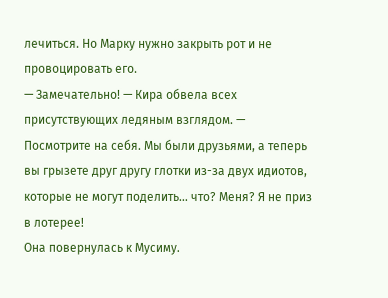лечиться. Но Марку нужно закрыть рот и не провоцировать его.
— Замечательно! — Кира обвела всех присутствующих ледяным взглядом. — Посмотрите на себя. Мы были друзьями, а теперь вы грызете друг другу глотки из-за двух идиотов, которые не могут поделить... что? Меня? Я не приз в лотерее!
Она повернулась к Мусиму.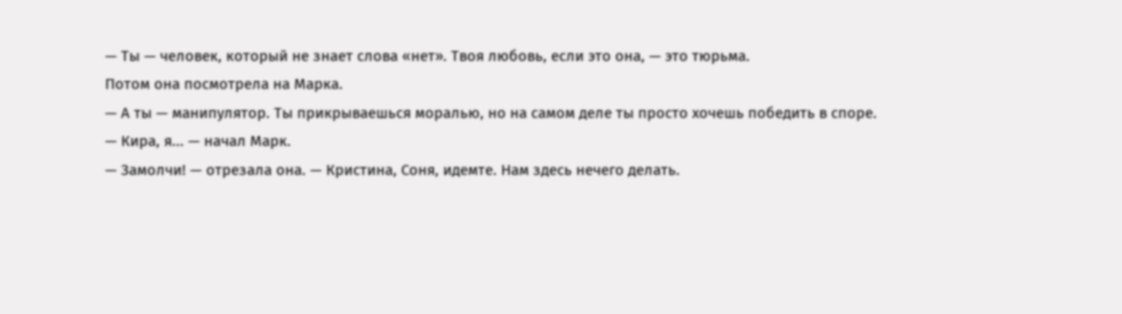— Ты — человек, который не знает слова «нет». Твоя любовь, если это она, — это тюрьма.
Потом она посмотрела на Марка.
— А ты — манипулятор. Ты прикрываешься моралью, но на самом деле ты просто хочешь победить в споре.
— Кира, я... — начал Марк.
— Замолчи! — отрезала она. — Кристина, Соня, идемте. Нам здесь нечего делать.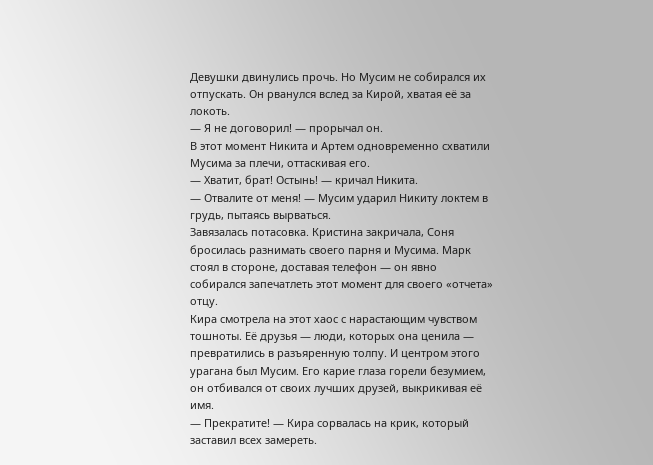Девушки двинулись прочь. Но Мусим не собирался их отпускать. Он рванулся вслед за Кирой, хватая её за локоть.
— Я не договорил! — прорычал он.
В этот момент Никита и Артем одновременно схватили Мусима за плечи, оттаскивая его.
— Хватит, брат! Остынь! — кричал Никита.
— Отвалите от меня! — Мусим ударил Никиту локтем в грудь, пытаясь вырваться.
Завязалась потасовка. Кристина закричала, Соня бросилась разнимать своего парня и Мусима. Марк стоял в стороне, доставая телефон — он явно собирался запечатлеть этот момент для своего «отчета» отцу.
Кира смотрела на этот хаос с нарастающим чувством тошноты. Её друзья — люди, которых она ценила — превратились в разъяренную толпу. И центром этого урагана был Мусим. Его карие глаза горели безумием, он отбивался от своих лучших друзей, выкрикивая её имя.
— Прекратите! — Кира сорвалась на крик, который заставил всех замереть.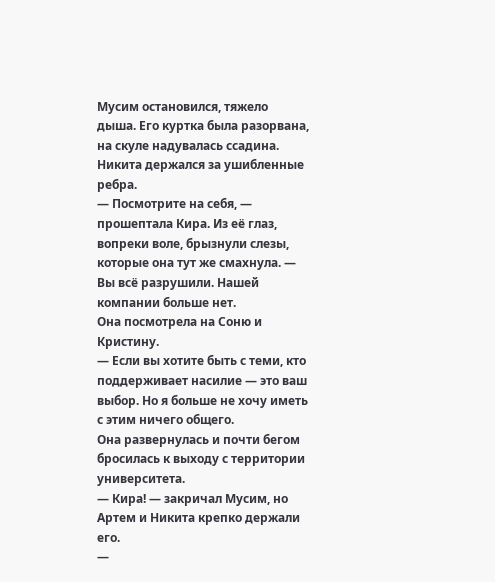Мусим остановился, тяжело дыша. Его куртка была разорвана, на скуле надувалась ссадина. Никита держался за ушибленные ребра.
— Посмотрите на себя, — прошептала Кира. Из её глаз, вопреки воле, брызнули слезы, которые она тут же смахнула. — Вы всё разрушили. Нашей компании больше нет.
Она посмотрела на Соню и Кристину.
— Если вы хотите быть с теми, кто поддерживает насилие — это ваш выбор. Но я больше не хочу иметь с этим ничего общего.
Она развернулась и почти бегом бросилась к выходу с территории университета.
— Кира! — закричал Мусим, но Артем и Никита крепко держали его.
—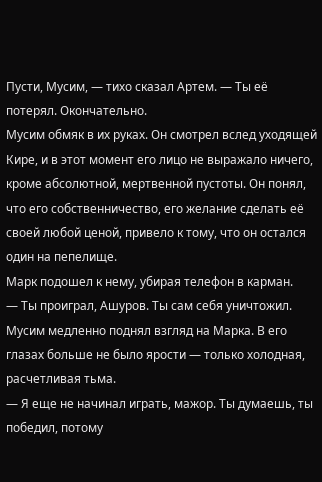Пусти, Мусим, — тихо сказал Артем. — Ты её потерял. Окончательно.
Мусим обмяк в их руках. Он смотрел вслед уходящей Кире, и в этот момент его лицо не выражало ничего, кроме абсолютной, мертвенной пустоты. Он понял, что его собственничество, его желание сделать её своей любой ценой, привело к тому, что он остался один на пепелище.
Марк подошел к нему, убирая телефон в карман.
— Ты проиграл, Ашуров. Ты сам себя уничтожил.
Мусим медленно поднял взгляд на Марка. В его глазах больше не было ярости — только холодная, расчетливая тьма.
— Я еще не начинал играть, мажор. Ты думаешь, ты победил, потому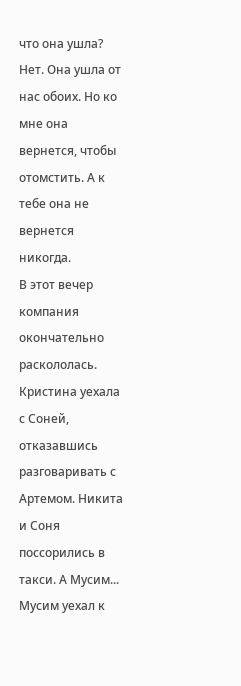что она ушла? Нет. Она ушла от нас обоих. Но ко мне она вернется, чтобы отомстить. А к тебе она не вернется никогда.
В этот вечер компания окончательно раскололась. Кристина уехала с Соней, отказавшись разговаривать с Артемом. Никита и Соня поссорились в такси. А Мусим... Мусим уехал к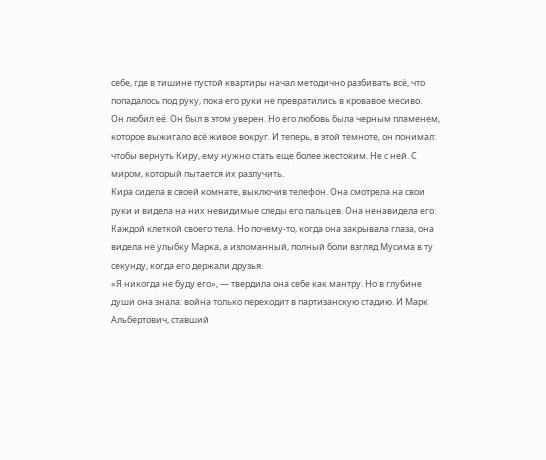себе, где в тишине пустой квартиры начал методично разбивать всё, что попадалось под руку, пока его руки не превратились в кровавое месиво.
Он любил её. Он был в этом уверен. Но его любовь была черным пламенем, которое выжигало всё живое вокруг. И теперь, в этой темноте, он понимал: чтобы вернуть Киру, ему нужно стать еще более жестоким. Не с ней. С миром, который пытается их разлучить.
Кира сидела в своей комнате, выключив телефон. Она смотрела на свои руки и видела на них невидимые следы его пальцев. Она ненавидела его. Каждой клеткой своего тела. Но почему-то, когда она закрывала глаза, она видела не улыбку Марка, а изломанный, полный боли взгляд Мусима в ту секунду, когда его держали друзья.
«Я никогда не буду его», — твердила она себе как мантру. Но в глубине души она знала: война только переходит в партизанскую стадию. И Марк Альбертович, ставший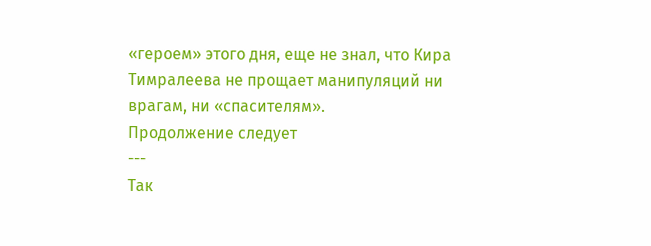«героем» этого дня, еще не знал, что Кира Тимралеева не прощает манипуляций ни врагам, ни «спасителям».
Продолжение следует
---
Так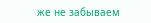же не забываем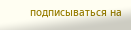подписываться на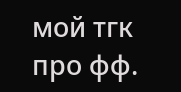мой тгк про фф.